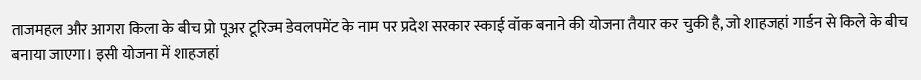ताजमहल और आगरा किला के बीच प्रो पूअर टूरिज्म डेवलपमेंट के नाम पर प्रदेश सरकार स्काई वॉक बनाने की योजना तैयार कर चुकी है, जो शाहजहां गार्डन से किले के बीच बनाया जाएगा। इसी योजना में शाहजहां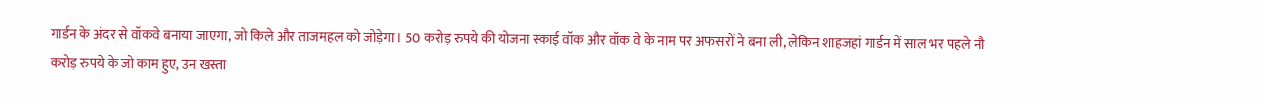गार्डन के अंदर से वॉकवे बनाया जाएगा, जो किले और ताजमहल को जोड़ेगा। 50 करोड़ रुपये की योजना स्काई वॉक और वॉक वे के नाम पर अफसरों ने बना ली, लेकिन शाहजहां गार्डन में साल भर पहले नौ करोड़ रुपये के जो काम हुए, उन खस्ता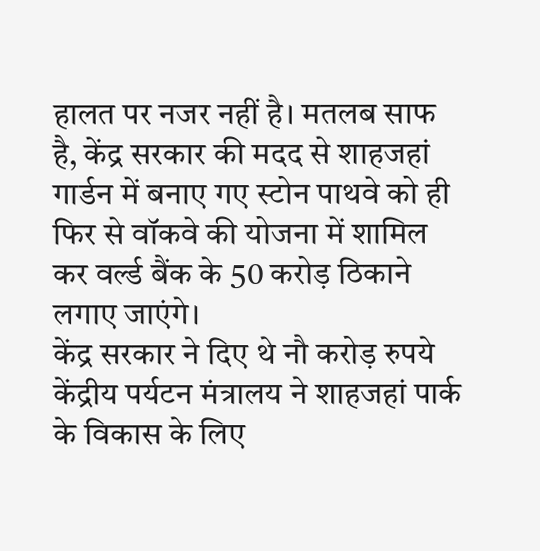हालत पर नजर नहीं है। मतलब साफ है, केंद्र सरकार की मदद से शाहजहां गार्डन में बनाए गए स्टोन पाथवे को ही फिर से वॉकवे की योजना में शामिल कर वर्ल्ड बैंक के 50 करोड़ ठिकाने लगाए जाएंगे।
केंद्र सरकार ने दिए थे नौ करोड़ रुपये
केंद्रीय पर्यटन मंत्रालय ने शाहजहां पार्क के विकास के लिए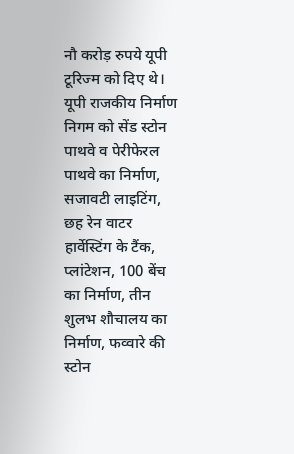नौ करोड़ रुपये यूपी टूरिज्म को दिए थे। यूपी राजकीय निर्माण निगम को सेंड स्टोन पाथवे व पेरीफेरल पाथवे का निर्माण, सजावटी लाइटिंग, छह रेन वाटर हार्वेस्टिंग के टैंक, प्लांटेशन, 100 बेंच का निर्माण, तीन शुलभ शौचालय का निर्माण, फव्वारे की स्टोन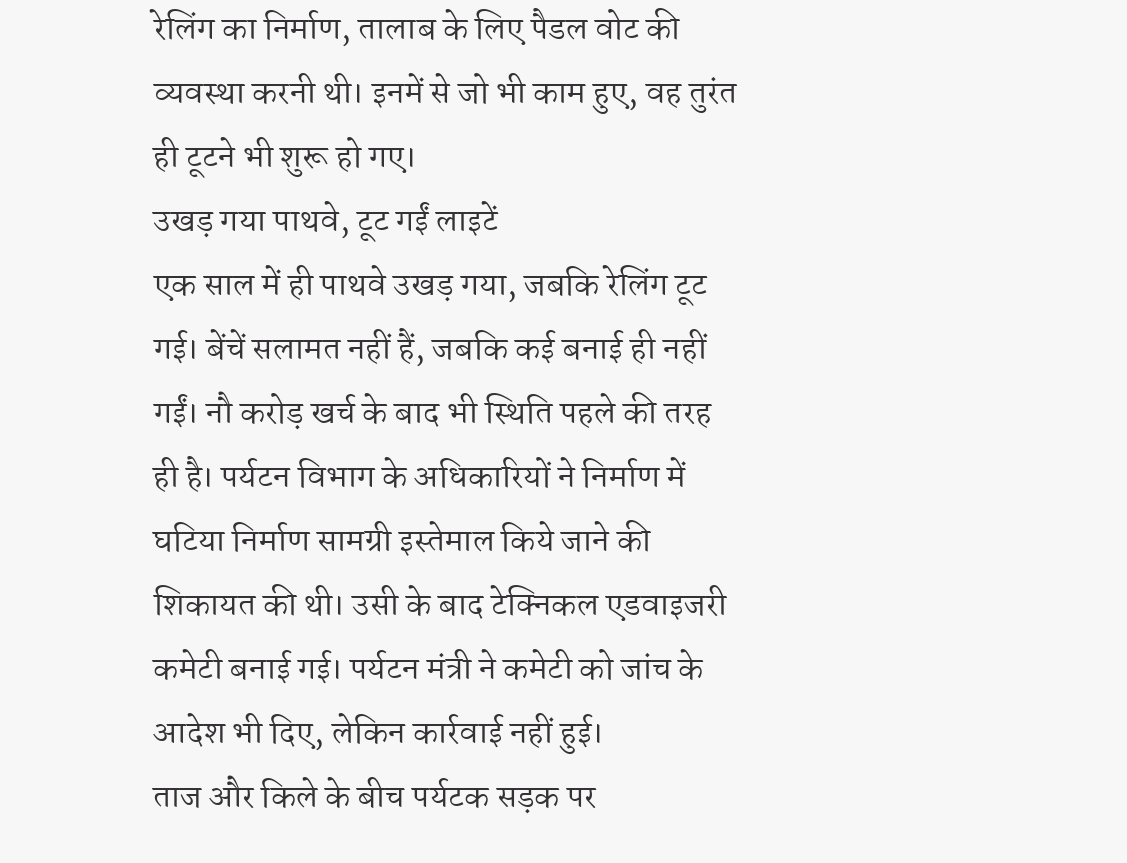रेलिंग का निर्माण, तालाब के लिए पैडल वोट की व्यवस्था करनी थी। इनमें से जो भी काम हुए, वह तुरंत ही टूटने भी शुरू हो गए।
उखड़ गया पाथवे, टूट गईं लाइटें
एक साल में ही पाथवे उखड़ गया, जबकि रेलिंग टूट गई। बेंचें सलामत नहीं हैं, जबकि कई बनाई ही नहीं गईं। नौ करोड़ खर्च के बाद भी स्थिति पहले की तरह ही है। पर्यटन विभाग के अधिकारियों ने निर्माण में घटिया निर्माण सामग्री इस्तेमाल किये जाने की शिकायत की थी। उसी के बाद टेक्निकल एडवाइजरी कमेटी बनाई गई। पर्यटन मंत्री ने कमेटी को जांच के आदेश भी दिए, लेकिन कार्रवाई नहीं हुई।
ताज और किले के बीच पर्यटक सड़क पर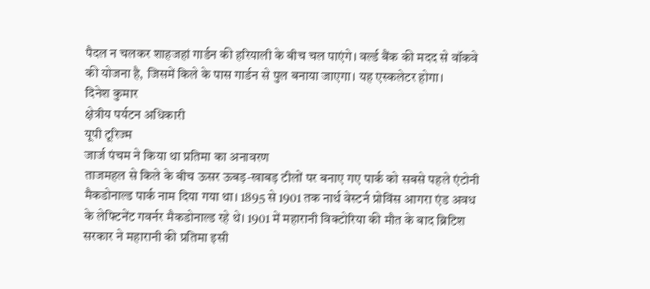पैदल न चलकर शाहजहां गार्डन की हरियाली के बीच चल पाएंगे। वर्ल्ड बैंक की मदद से वॉकवे की योजना है, जिसमें किले के पास गार्डन से पुल बनाया जाएगा। यह एस्कलेटर होगा।
दिनेश कुमार
क्षेत्रीय पर्यटन अधिकारी
यूपी टूरिज्म
जार्ज पंचम ने किया था प्रतिमा का अनावरण
ताजमहल से किले के बीच ऊसर ऊबड़-खाबड़ टीलों पर बनाए गए पार्क को सबसे पहले एंटोनी मैकडोनाल्ड पार्क नाम दिया गया था। 1895 से 1901 तक नार्थ वेस्टर्न प्रोविंस आगरा एंड अवध के लेफ्टिनेंट गवर्नर मैकडोनाल्ड रहे थे। 1901 में महारानी विक्टोरिया की मौत के बाद ब्रिटिश सरकार ने महारानी की प्रतिमा इसी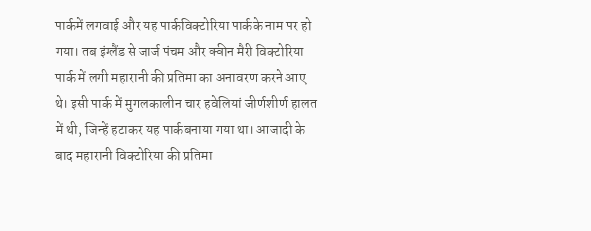पार्कमें लगवाई और यह पार्कविक्टोरिया पार्कके नाम पर हो गया। तब इंग्लैंड से जार्ज पंचम और क्वीन मैरी विक्टोरिया पार्क में लगी महारानी की प्रतिमा का अनावरण करने आए थे। इसी पार्क में मुगलकालीन चार हवेलियां जीर्णशीर्ण हालत में थी, जिन्हें हटाकर यह पार्कबनाया गया था। आजादी के बाद महारानी विक्टोरिया की प्रतिमा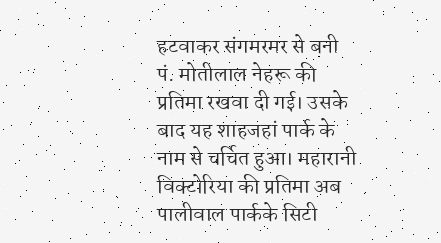हटवाकर संगमरमर से बनी पं. मोतीलाल नेहरू की प्रतिमा रखवा दी गई। उसके बाद यह शाहजहां पार्क के नाम से चर्चित हुआ। महारानी विक्टोरिया की प्रतिमा अब पालीवाल पार्कके सिटी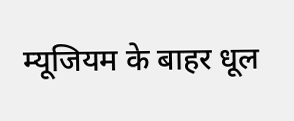म्यूजियम के बाहर धूल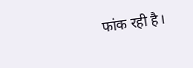फांक रही है।